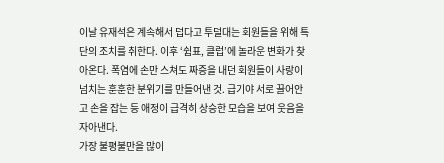이날 유재석은 계속해서 덥다고 투덜대는 회원들을 위해 특단의 조치를 취한다. 이후 ‘쉼표, 클럽’에 놀라운 변화가 찾아온다. 폭염에 손만 스쳐도 짜증을 내던 회원들이 사랑이 넘치는 훈훈한 분위기를 만들어낸 것. 급기야 서로 끌어안고 손을 잡는 등 애정이 급격히 상승한 모습을 보여 웃음을 자아낸다.
가장 불평불만을 많이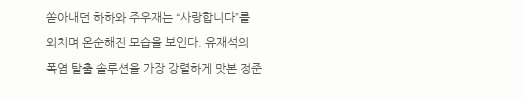쏟아내던 하하와 주우재는 “사랑합니다”를 외치며 온순해진 모습을 보인다. 유재석의 폭염 탈출 솔루션을 가장 강렬하게 맛본 정준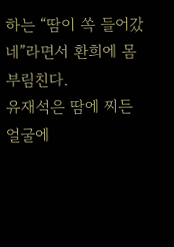하는 “땀이 쏙 들어갔네”라면서 환희에 몸부림친다.
유재석은 땀에 찌든 얼굴에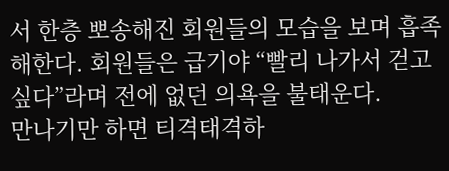서 한층 뽀송해진 회원들의 모습을 보며 흡족해한다. 회원들은 급기야 “빨리 나가서 걷고 싶다”라며 전에 없던 의욕을 불태운다.
만나기만 하면 티격태격하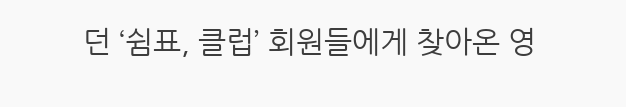던 ‘쉼표, 클럽’ 회원들에게 찾아온 영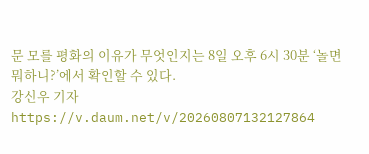문 모를 평화의 이유가 무엇인지는 8일 오후 6시 30분 ‘놀면 뭐하니?’에서 확인할 수 있다.
강신우 기자
https://v.daum.net/v/20260807132127864